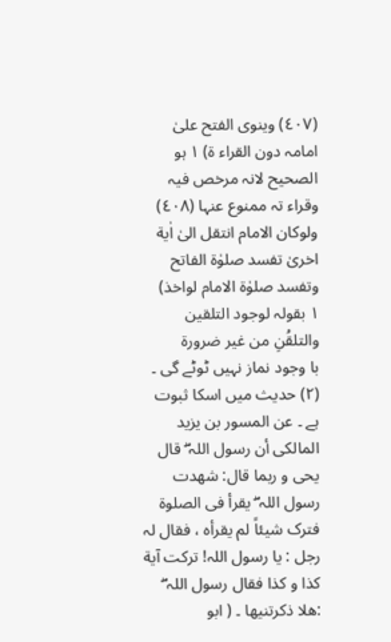(٤٠٧) وینوی الفتح علیٰ امامہ دون القراء ة) ١ ہو الصحیح لانہ مرخص فیہ وقراء تہ ممنوع عنہا (٤٠٨) ولوکان الامام انتقل الیٰ اٰیة اخریٰ تفسد صلوٰة الفاتح وتفسد صلوٰة الامام لواخذ)
١ بقولہ لوجود التلقین والتلقُنِ من غیر ضرورة
با وجود نماز نہیں ٹوٹے گی ۔ (٢) حدیث میں اسکا ثبوت ہے ۔ عن المسور بن یزید المالکی أن رسول اللہ ۖ قال یحی و ربما قال: شھدت رسول اللہ ۖ یقرأ فی الصلوة فترک شیئاً لم یقرأہ ، فقال لہ رجل : یا رسول اللہ! ترکت آیة کذا و کذا فقال رسول اللہ ۖ :ھلا ذکرتنیھا ۔ ( ابو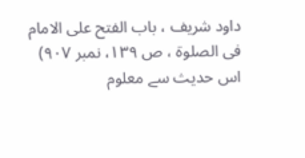داود شریف ، باب الفتح علی الامام فی الصلوة ، ص ١٣٩، نمبر ٩٠٧) اس حدیث سے معلوم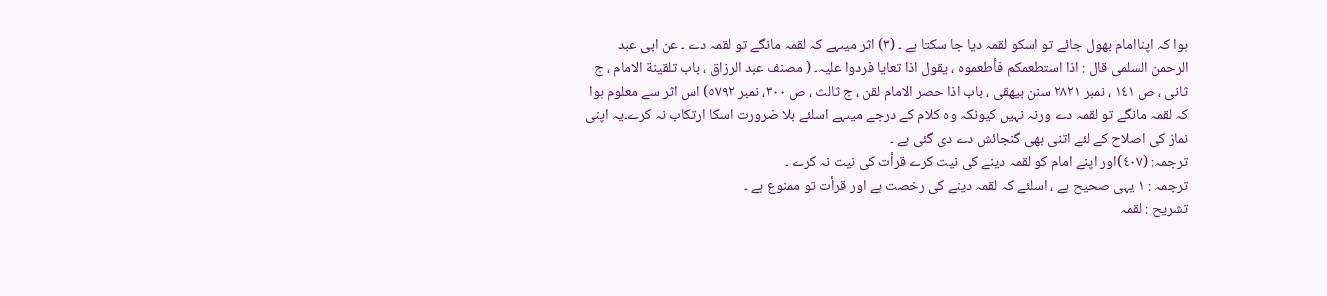ہوا کہ اپناامام بھول جائے تو اسکو لقمہ دیا جا سکتا ہے ۔ (٣) اثر میںہے کہ لقمہ مانگے تو لقمہ دے ۔ عن ابی عبد الرحمن السلمی قال : اذا استطعمکم فأطعموہ ، یقول اذا تعایا فردوا علیہ۔ ( مصنف عبد الرزاق ، باب تلقینة الامام ، ج ثانی ، ص ١٤١ ، نمبر ٢٨٢١ سنن بیھقی ، باب اذا حصر الامام لقن ، ج ثالث ، ص ٣٠٠، نمبر ٥٧٩٢) اس اثر سے معلوم ہوا کہ لقمہ مانگے تو لقمہ دے ورنہ نہیں کیونکہ وہ کلام کے درجے میںہے اسلئے بلا ضرورت اسکا ارتکاب نہ کرے۔یہ اپنی نماز کی اصلاح کے لئے اتنی بھی گنجائش دے دی گئی ہے ۔
ترجمہ: (٤٠٧)اور اپنے امام کو لقمہ دینے کی نیت کرے قرأت کی نیت نہ کرے ۔
ترجمہ : ١ یہی صحیح ہے ، اسلئے کہ لقمہ دینے کی رخصت ہے اور قرأت تو ممنوع ہے ۔
تشریح : لقمہ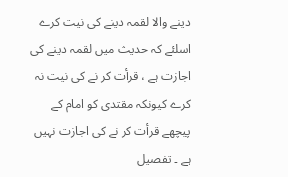دینے والا لقمہ دینے کی نیت کرے اسلئے کہ حدیث میں لقمہ دینے کی اجازت ہے ، قرأت کر نے کی نیت نہ کرے کیونکہ مقتدی کو امام کے پیچھے قرأت کر نے کی اجازت نہیں ہے ۔ تفصیل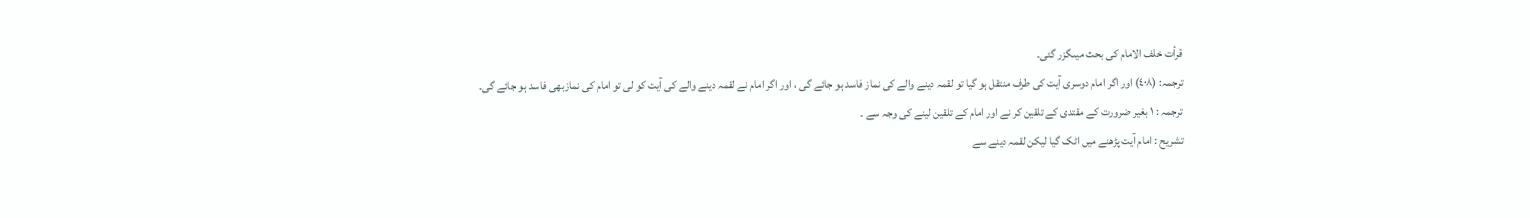قرأت خلف الامام کی بحث میںگزر گئی۔
ترجمہ: (٤٠٨) اور اگر امام دوسری آیت کی طرف منتقل ہو گیا تو لقمہ دینے والے کی نماز فاسد ہو جائے گی ، اور اگر امام نے لقمہ دینے والے کی آیت کو لی تو امام کی نمازبھی فاسد ہو جائے گی۔
ترجمہ : ١ بغیر ضرورت کے مقتدی کے تلقین کر نے اور امام کے تلقین لینے کی وجہ سے ۔
تشریح : امام آیت پڑھنے میں اٹک گیا لیکن لقمہ دینے سے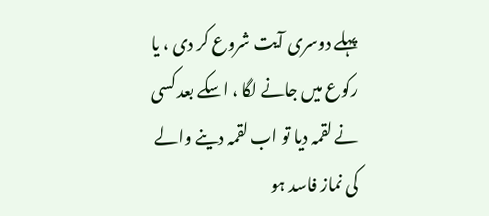پہلے دوسری آیت شروع کر دی ، یا رکوع میں جانے لگا ، اسکے بعد کسی نے لقمہ دیا تو اب لقمہ دینے والے کی نماز فاسد ہو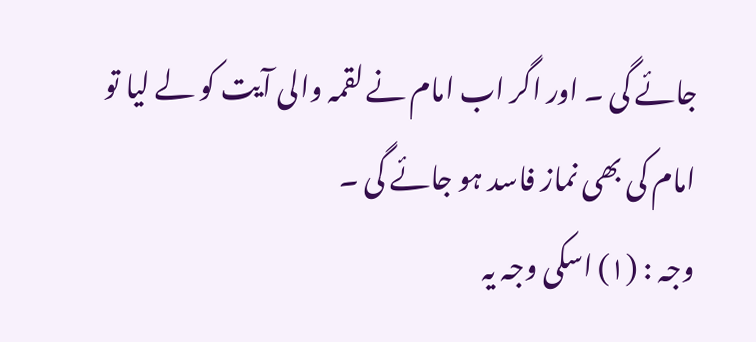جائے گی ۔ اور اگر اب امام نے لقمہ والی آیت کو لے لیا تو امام کی بھی نماز فاسد ہو جائے گی ۔
وجہ : (١) اسکی وجہ یہ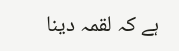ہے کہ لقمہ دینا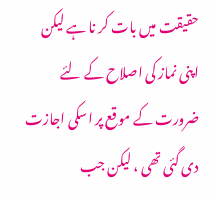حقیقت میں بات کر نا ہے لیکن اپنی نماز کی اصلاح کے لئے ضرورت کے موقع پر اسکی اجازت دی گئی تھی ، لیکن جب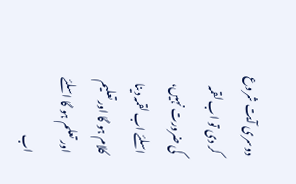دوسری آیت شروع کر دی تو اب لقمہ کی ضرورت نہیں، اسلئے اب لقمہ دینا کلام ہو گا اور تعلیم اور تعلم ہو گا اسلئے اب